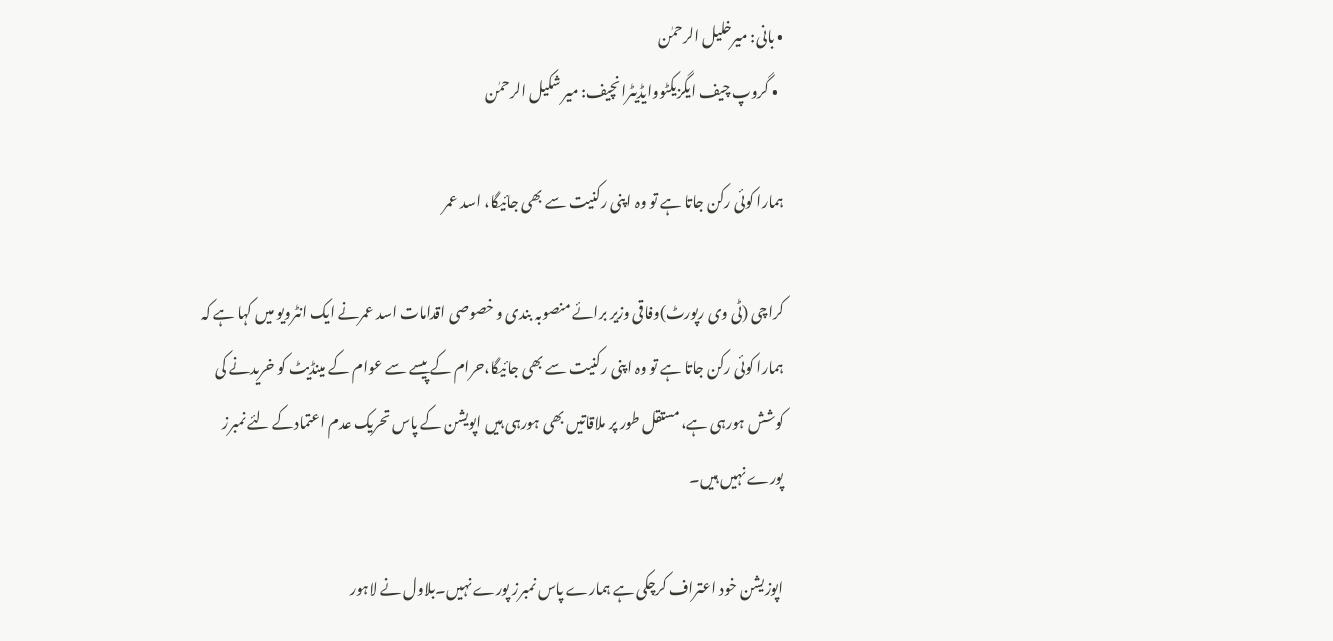• بانی: میرخلیل الرحمٰن
  • گروپ چیف ایگزیکٹووایڈیٹرانچیف: میر شکیل الرحمٰن

ہمارا کوئی رکن جاتا ہے تو وہ اپنی رکنیت سے بھی جائیگا، اسد عمر

کراچی (ٹی وی رپورٹ)وفاقی وزیر برائے منصوبہ بندی و خصوصی اقدامات اسد عمرنے ایک انٹرویو میں کہا ہے کہ ہمارا کوئی رکن جاتا ہے تو وہ اپنی رکنیت سے بھی جائیگا،حرام کے پیسے سے عوام کے مینڈیٹ کو خریدنے کی کوشش ہورہی ہے، مستقل طور پر ملاقاتیں بھی ہورہی ہیں اپویشن کے پاس تحریک عدم اعتمادکے لئے نمبرز پورے نہیں ہیں۔

اپوزیشن خود اعتراف کرچکی ہے ہمارے پاس نمبرز پورے نہیں۔بلاول نے لاہور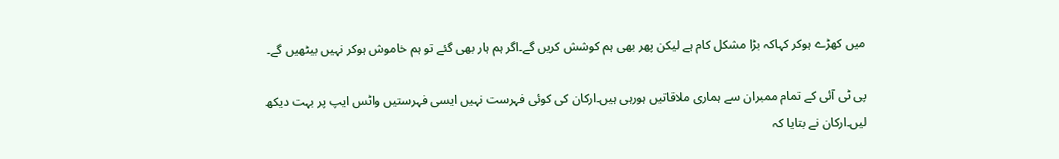میں کھڑے ہوکر کہاکہ بڑا مشکل کام ہے لیکن پھر بھی ہم کوشش کریں گے۔اگر ہم ہار بھی گئے تو ہم خاموش ہوکر نہیں بیٹھیں گے۔

پی ٹی آئی کے تمام ممبران سے ہماری ملاقاتیں ہورہی ہیں۔ارکان کی کوئی فہرست نہیں ایسی فہرستیں واٹس ایپ پر بہت دیکھ لیں۔ارکان نے بتایا کہ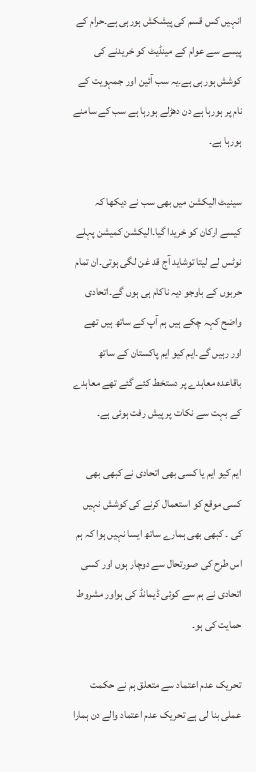انہیں کس قسم کی پیشکش ہورہی ہے۔حرام کے پیسے سے عوام کے مینڈیٹ کو خریدنے کی کوشش ہورہی ہے۔یہ سب آئین اور جمہویت کے نام پر ہورہا ہے دن دھڑلے ہورہا ہے سب کے سامنے ہورہا ہے۔

سینیٹ الیکشن میں بھی سب نے دیکھا کہ کیسے ارکان کو خریدا گیا۔الیکشن کمیشن پہلے نوٹس لے لیتا توشاید آج قد غن لگی ہوتی۔ان تمام حربوں کے باوجو دیہ ناکام ہی ہوں گے۔اتحادی واضح کہہ چکے ہیں ہم آپ کے ساتھ ہیں تھے اور رہیں گے۔ایم کیو ایم پاکستان کے ساتھ باقاعدہ معاہدے پر دستخط کئے گئے تھے معاہدے کے بہت سے نکات پر پیش رفت ہوئی ہے۔

ایم کیو ایم یا کسی بھی اتحادی نے کبھی بھی کسی موقع کو استعمال کرنے کی کوشش نہیں کی ۔ کبھی بھی ہمارے ساتھ ایسا نہیں ہوا کہ ہم اس طرح کی صورتحال سے دوچار ہوں اور کسی اتحادی نے ہم سے کوئی ڈیمانڈ کی ہواور مشروط حمایت کی ہو۔

تحریک عدم اعتماد سے متعلق ہم نے حکمت عملی بنا لی ہے تحریک عدم اعتماد والے دن ہمارا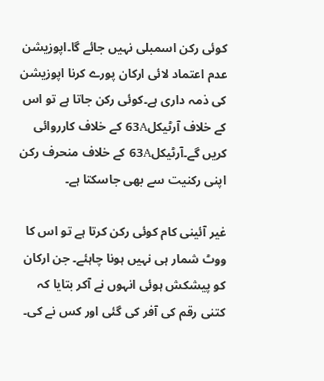کوئی رکن اسمبلی نہیں جائے گا۔اپوزیشن عدم اعتماد لائی ارکان پورے کرنا اپوزیشن کی ذمہ داری ہے۔کوئی رکن جاتا ہے تو اس کے خلاف آرٹیکل63A کے خلاف کارروائی کریں گے۔آرٹیکل63A کے خلاف منحرف رکن اپنی رکنیت سے بھی جاسکتا ہے۔

غیر آئینی کام کوئی رکن کرتا ہے تو اس کا ووٹ شمار ہی نہیں ہونا چاہئے۔ جن ارکان کو پیشکش ہوئی انہوں نے آکر بتایا کہ کتنی رقم کی آفر کی گئی اور کس نے کی۔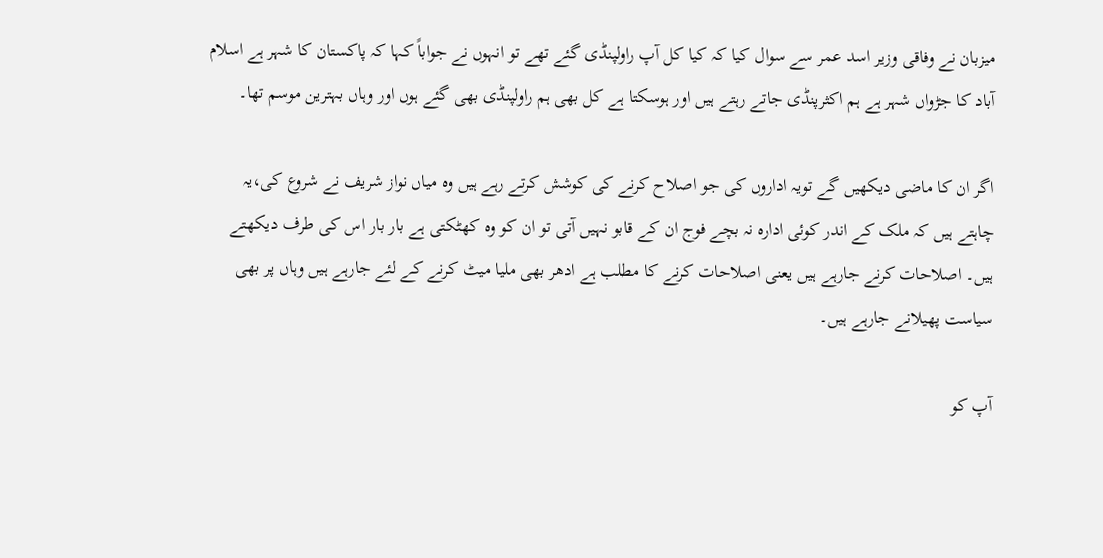میزبان نے وفاقی وزیر اسد عمر سے سوال کیا کہ کیا کل آپ راولپنڈی گئے تھے تو انہوں نے جواباً کہا کہ پاکستان کا شہر ہے اسلام آباد کا جڑواں شہر ہے ہم اکثرپنڈی جاتے رہتے ہیں اور ہوسکتا ہے کل بھی ہم راولپنڈی بھی گئے ہوں اور وہاں بہترین موسم تھا۔

اگر ان کا ماضی دیکھیں گے تویہ اداروں کی جو اصلاح کرنے کی کوشش کرتے رہے ہیں وہ میاں نواز شریف نے شروع کی،یہ چاہتے ہیں کہ ملک کے اندر کوئی ادارہ نہ بچے فوج ان کے قابو نہیں آتی تو ان کو وہ کھٹکتی ہے بار بار اس کی طرف دیکھتے ہیں۔ اصلاحات کرنے جارہے ہیں یعنی اصلاحات کرنے کا مطلب ہے ادھر بھی ملیا میٹ کرنے کے لئے جارہے ہیں وہاں پر بھی سیاست پھیلانے جارہے ہیں۔

آپ کو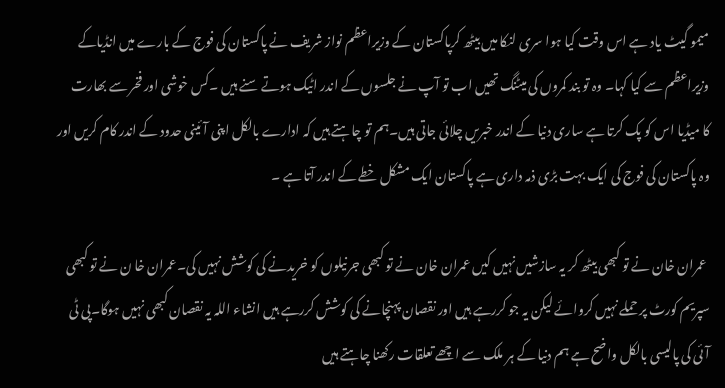میمو گیٹ یاد ہے اس وقت کیا ہوا سری لنکا میں بیٹھ کرپاکستان کے وزیراعظم نواز شریف نے پاکستان کی فوج کے بارے میں انڈیاکے وزیراعظم سے کیا کہا۔ وہ تو بند کمروں کی میٹنگ تھیں اب تو آپ نے جلسوں کے اندر اٹیک ہوتے سنے ہیں ۔کس خوشی اور فخر سے بھارت کا میڈیا اس کو پک کرتا ہے ساری دنیا کے اندر خبریں چلائی جاتی ہیں۔ہم تو چاہتے ہیں کہ ادارے بالکل اپنی آئینی حدود کے اندر کام کریں اور وہ پاکستان کی فوج کی ایک بہت بڑی ذمہ داری ہے پاکستان ایک مشکل خطے کے اندر آتا ہے ۔

 عمران خان نے تو کبھی بیٹھ کر یہ سازشیں نہیں کیں عمران خان نے تو کبھی جرنیلوں کو خریدنے کی کوشش نہیں کی۔عمران خا ن نے تو کبھی سپریم کورٹ پر حملے نہیں کروائے لیکن یہ جو کررہے ہیں اور نقصان پہنچانے کی کوشش کررہے ہیں انشاء اللہ یہ نقصان کبھی نہیں ہوگا۔پی ٹی آئی کی پالیسی بالکل واضح ہے ہم دنیا کے ہر ملک سے اچھے تعلقات رکھنا چاہتے ہیں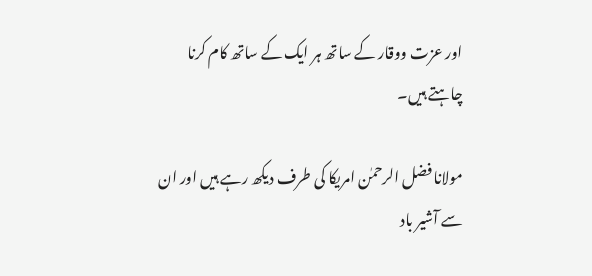اور عزت ووقار کے ساتھ ہر ایک کے ساتھ کام کرنا چاہتے ہیں۔

مولانا فضل الرحمٰن امریکا کی طرف دیکھ رہے ہیں اور ان سے آشیر باد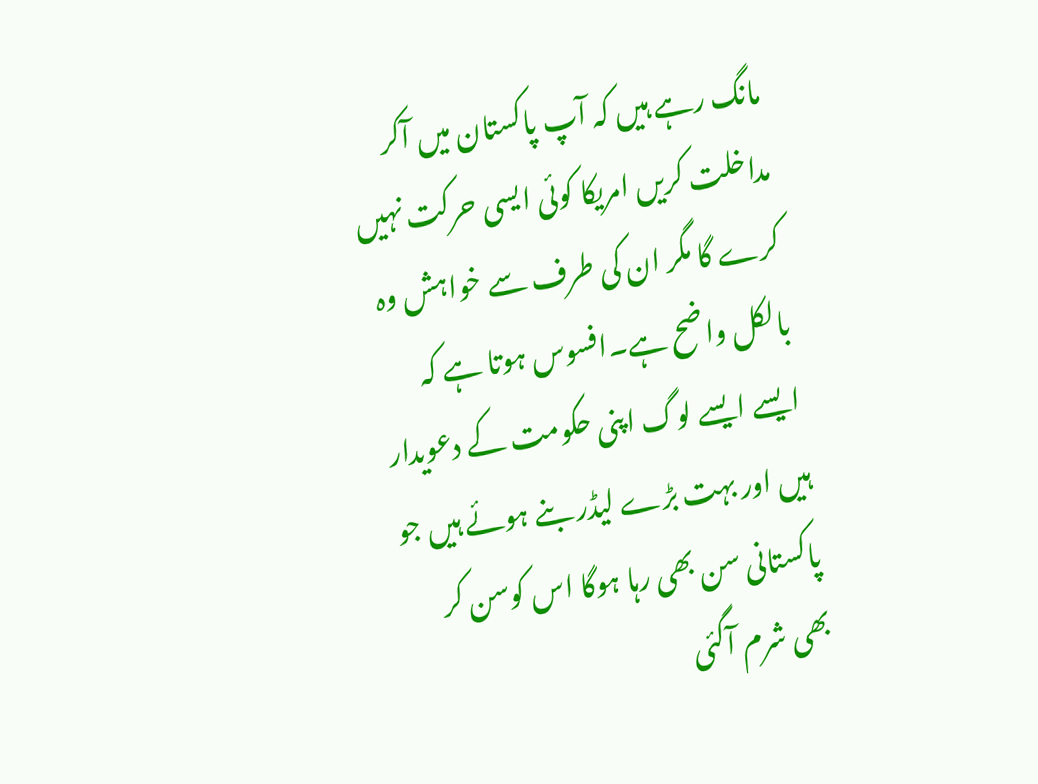مانگ رہے ہیں کہ آپ پاکستان میں آکر مداخلت کریں امریکا کوئی ایسی حرکت نہیں کرے گا مگر ان کی طرف سے خواہش وہ بالکل واضح ہے۔افسوس ہوتا ہے کہ ایسے ایسے لوگ اپنی حکومت کے دعویدار ہیں اور بہت بڑے لیڈر بنے ہوئے ہیں جو پاکستانی سن بھی رہا ہوگا اس کوسن کر بھی شرم آگئی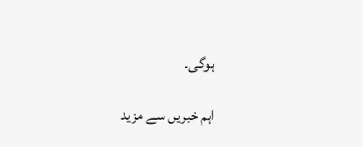ہوگی۔

اہم خبریں سے مزید